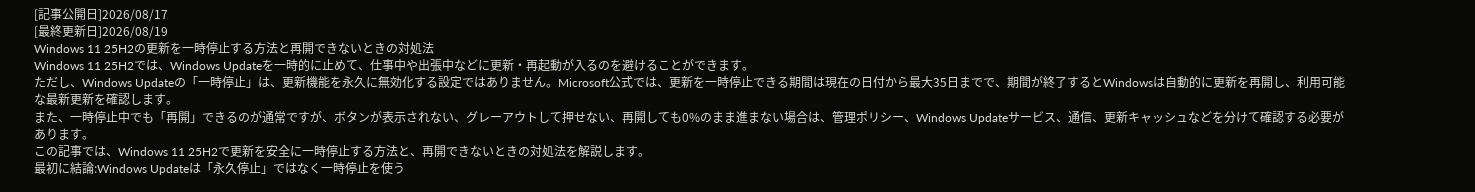[記事公開日]2026/08/17
[最終更新日]2026/08/19
Windows 11 25H2の更新を一時停止する方法と再開できないときの対処法
Windows 11 25H2では、Windows Updateを一時的に止めて、仕事中や出張中などに更新・再起動が入るのを避けることができます。
ただし、Windows Updateの「一時停止」は、更新機能を永久に無効化する設定ではありません。Microsoft公式では、更新を一時停止できる期間は現在の日付から最大35日までで、期間が終了するとWindowsは自動的に更新を再開し、利用可能な最新更新を確認します。
また、一時停止中でも「再開」できるのが通常ですが、ボタンが表示されない、グレーアウトして押せない、再開しても0%のまま進まない場合は、管理ポリシー、Windows Updateサービス、通信、更新キャッシュなどを分けて確認する必要があります。
この記事では、Windows 11 25H2で更新を安全に一時停止する方法と、再開できないときの対処法を解説します。
最初に結論:Windows Updateは「永久停止」ではなく一時停止を使う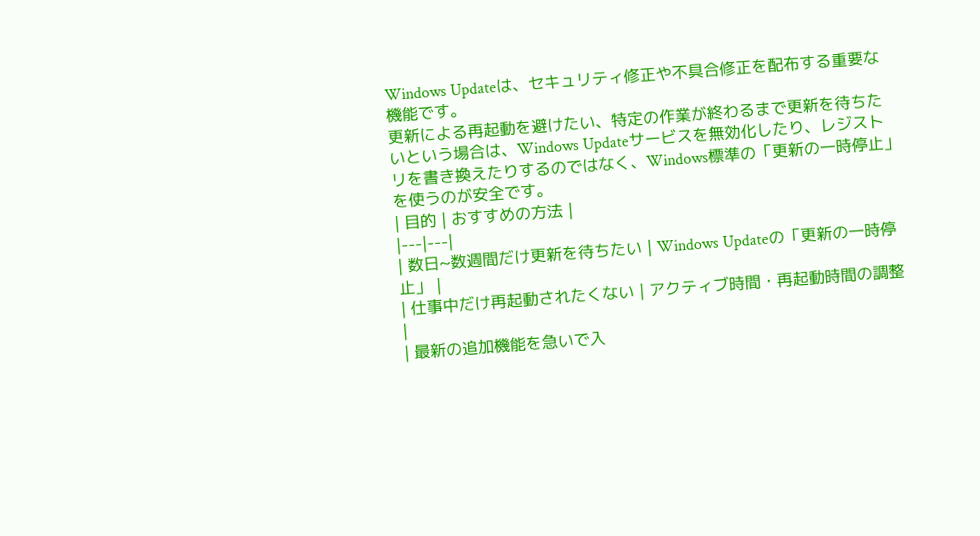Windows Updateは、セキュリティ修正や不具合修正を配布する重要な機能です。
更新による再起動を避けたい、特定の作業が終わるまで更新を待ちたいという場合は、Windows Updateサービスを無効化したり、レジストリを書き換えたりするのではなく、Windows標準の「更新の一時停止」を使うのが安全です。
| 目的 | おすすめの方法 |
|---|---|
| 数日~数週間だけ更新を待ちたい | Windows Updateの「更新の一時停止」 |
| 仕事中だけ再起動されたくない | アクティブ時間・再起動時間の調整 |
| 最新の追加機能を急いで入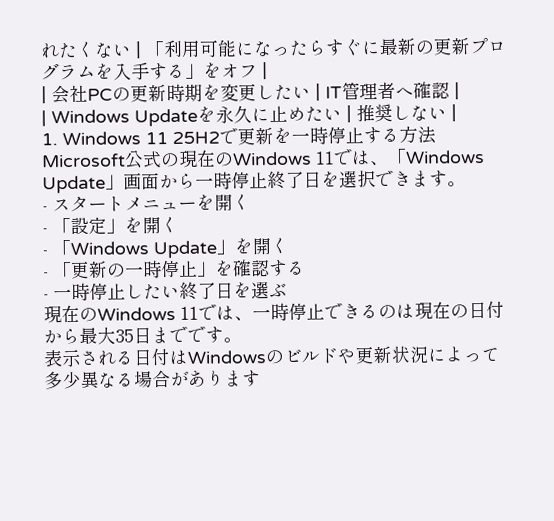れたくない | 「利用可能になったらすぐに最新の更新プログラムを入手する」をオフ |
| 会社PCの更新時期を変更したい | IT管理者へ確認 |
| Windows Updateを永久に止めたい | 推奨しない |
1. Windows 11 25H2で更新を一時停止する方法
Microsoft公式の現在のWindows 11では、「Windows Update」画面から一時停止終了日を選択できます。
- スタートメニューを開く
- 「設定」を開く
- 「Windows Update」を開く
- 「更新の一時停止」を確認する
- 一時停止したい終了日を選ぶ
現在のWindows 11では、一時停止できるのは現在の日付から最大35日までです。
表示される日付はWindowsのビルドや更新状況によって多少異なる場合があります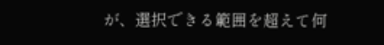が、選択できる範囲を超えて何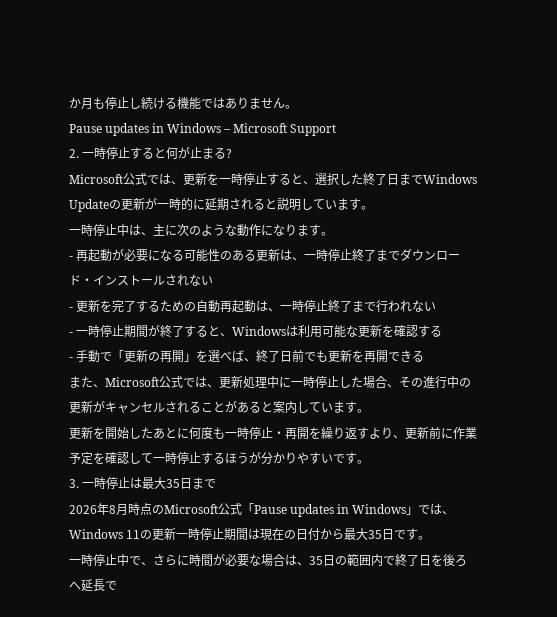か月も停止し続ける機能ではありません。
Pause updates in Windows – Microsoft Support
2. 一時停止すると何が止まる?
Microsoft公式では、更新を一時停止すると、選択した終了日までWindows Updateの更新が一時的に延期されると説明しています。
一時停止中は、主に次のような動作になります。
- 再起動が必要になる可能性のある更新は、一時停止終了までダウンロード・インストールされない
- 更新を完了するための自動再起動は、一時停止終了まで行われない
- 一時停止期間が終了すると、Windowsは利用可能な更新を確認する
- 手動で「更新の再開」を選べば、終了日前でも更新を再開できる
また、Microsoft公式では、更新処理中に一時停止した場合、その進行中の更新がキャンセルされることがあると案内しています。
更新を開始したあとに何度も一時停止・再開を繰り返すより、更新前に作業予定を確認して一時停止するほうが分かりやすいです。
3. 一時停止は最大35日まで
2026年8月時点のMicrosoft公式「Pause updates in Windows」では、Windows 11の更新一時停止期間は現在の日付から最大35日です。
一時停止中で、さらに時間が必要な場合は、35日の範囲内で終了日を後ろへ延長で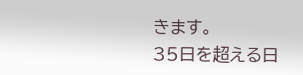きます。
35日を超える日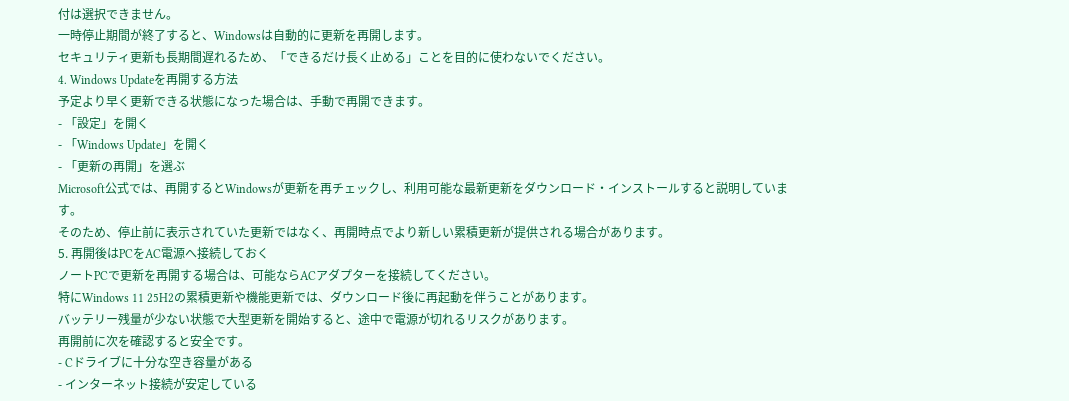付は選択できません。
一時停止期間が終了すると、Windowsは自動的に更新を再開します。
セキュリティ更新も長期間遅れるため、「できるだけ長く止める」ことを目的に使わないでください。
4. Windows Updateを再開する方法
予定より早く更新できる状態になった場合は、手動で再開できます。
- 「設定」を開く
- 「Windows Update」を開く
- 「更新の再開」を選ぶ
Microsoft公式では、再開するとWindowsが更新を再チェックし、利用可能な最新更新をダウンロード・インストールすると説明しています。
そのため、停止前に表示されていた更新ではなく、再開時点でより新しい累積更新が提供される場合があります。
5. 再開後はPCをAC電源へ接続しておく
ノートPCで更新を再開する場合は、可能ならACアダプターを接続してください。
特にWindows 11 25H2の累積更新や機能更新では、ダウンロード後に再起動を伴うことがあります。
バッテリー残量が少ない状態で大型更新を開始すると、途中で電源が切れるリスクがあります。
再開前に次を確認すると安全です。
- Cドライブに十分な空き容量がある
- インターネット接続が安定している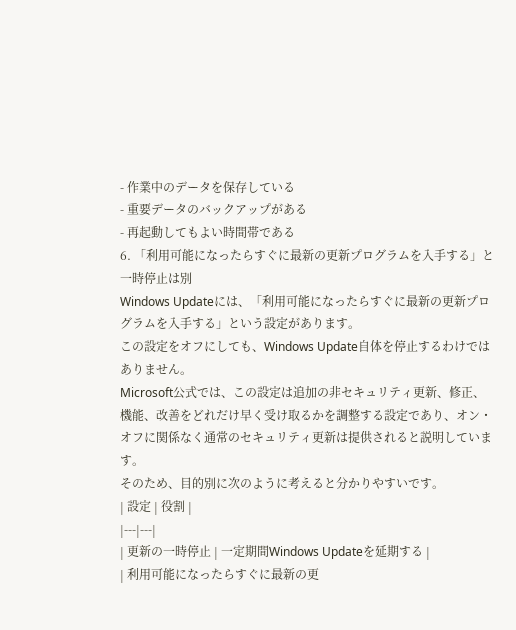- 作業中のデータを保存している
- 重要データのバックアップがある
- 再起動してもよい時間帯である
6. 「利用可能になったらすぐに最新の更新プログラムを入手する」と一時停止は別
Windows Updateには、「利用可能になったらすぐに最新の更新プログラムを入手する」という設定があります。
この設定をオフにしても、Windows Update自体を停止するわけではありません。
Microsoft公式では、この設定は追加の非セキュリティ更新、修正、機能、改善をどれだけ早く受け取るかを調整する設定であり、オン・オフに関係なく通常のセキュリティ更新は提供されると説明しています。
そのため、目的別に次のように考えると分かりやすいです。
| 設定 | 役割 |
|---|---|
| 更新の一時停止 | 一定期間Windows Updateを延期する |
| 利用可能になったらすぐに最新の更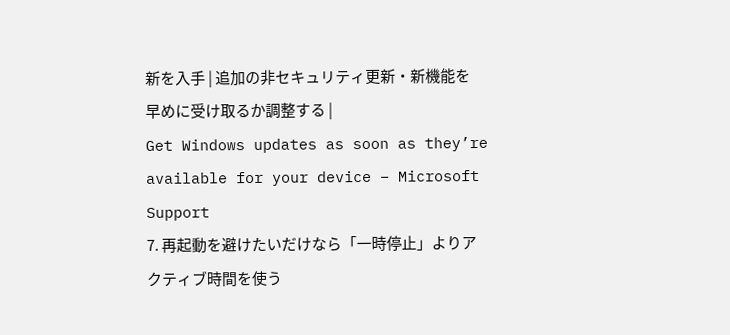新を入手 | 追加の非セキュリティ更新・新機能を早めに受け取るか調整する |
Get Windows updates as soon as they’re available for your device – Microsoft Support
7. 再起動を避けたいだけなら「一時停止」よりアクティブ時間を使う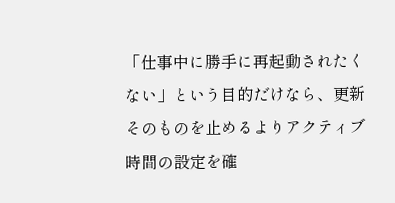「仕事中に勝手に再起動されたくない」という目的だけなら、更新そのものを止めるよりアクティブ時間の設定を確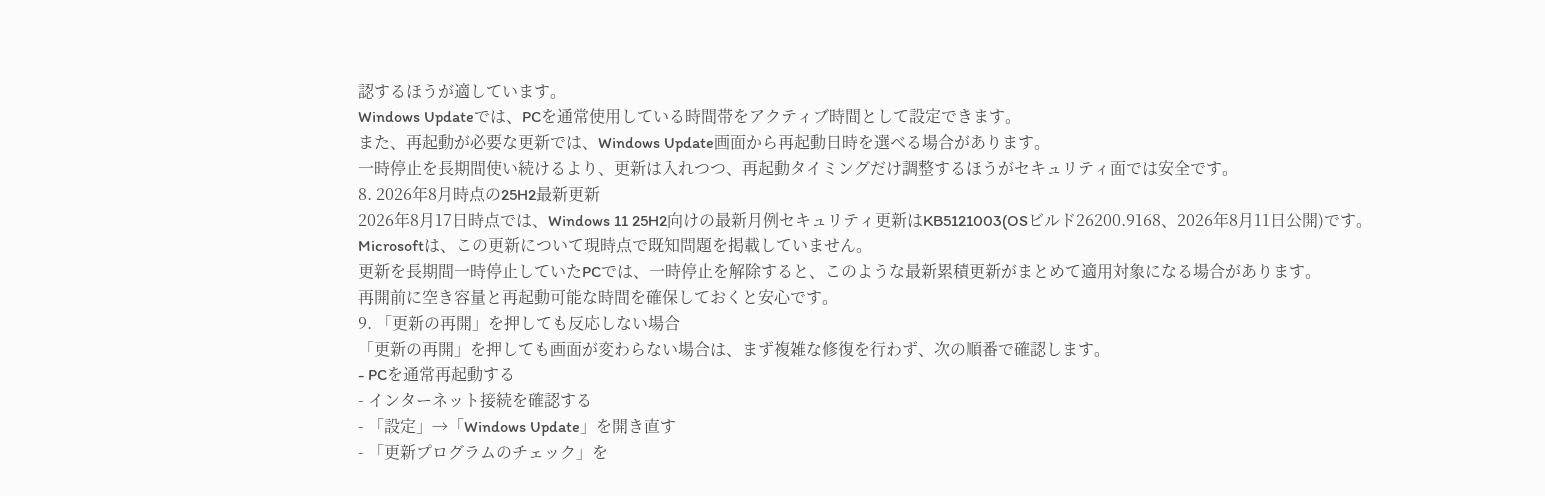認するほうが適しています。
Windows Updateでは、PCを通常使用している時間帯をアクティブ時間として設定できます。
また、再起動が必要な更新では、Windows Update画面から再起動日時を選べる場合があります。
一時停止を長期間使い続けるより、更新は入れつつ、再起動タイミングだけ調整するほうがセキュリティ面では安全です。
8. 2026年8月時点の25H2最新更新
2026年8月17日時点では、Windows 11 25H2向けの最新月例セキュリティ更新はKB5121003(OSビルド26200.9168、2026年8月11日公開)です。
Microsoftは、この更新について現時点で既知問題を掲載していません。
更新を長期間一時停止していたPCでは、一時停止を解除すると、このような最新累積更新がまとめて適用対象になる場合があります。
再開前に空き容量と再起動可能な時間を確保しておくと安心です。
9. 「更新の再開」を押しても反応しない場合
「更新の再開」を押しても画面が変わらない場合は、まず複雑な修復を行わず、次の順番で確認します。
- PCを通常再起動する
- インターネット接続を確認する
- 「設定」→「Windows Update」を開き直す
- 「更新プログラムのチェック」を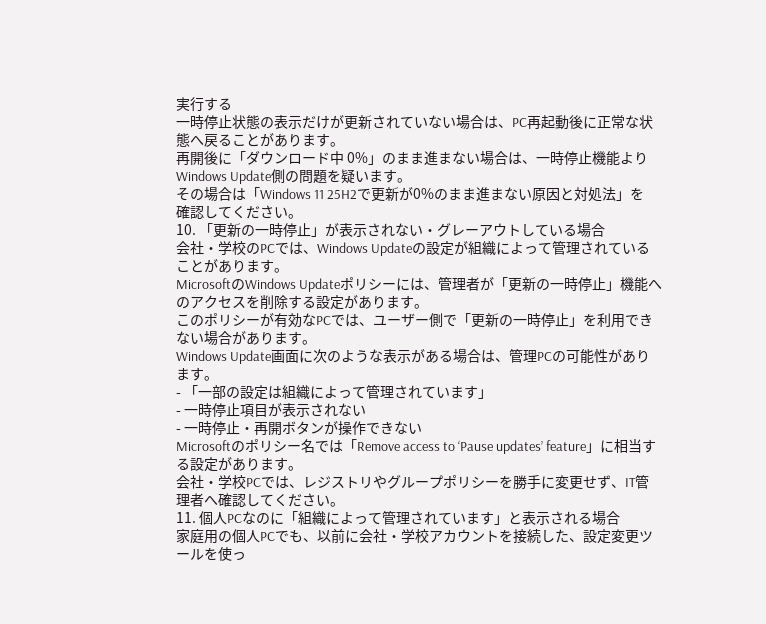実行する
一時停止状態の表示だけが更新されていない場合は、PC再起動後に正常な状態へ戻ることがあります。
再開後に「ダウンロード中 0%」のまま進まない場合は、一時停止機能よりWindows Update側の問題を疑います。
その場合は「Windows 11 25H2で更新が0%のまま進まない原因と対処法」を確認してください。
10. 「更新の一時停止」が表示されない・グレーアウトしている場合
会社・学校のPCでは、Windows Updateの設定が組織によって管理されていることがあります。
MicrosoftのWindows Updateポリシーには、管理者が「更新の一時停止」機能へのアクセスを削除する設定があります。
このポリシーが有効なPCでは、ユーザー側で「更新の一時停止」を利用できない場合があります。
Windows Update画面に次のような表示がある場合は、管理PCの可能性があります。
- 「一部の設定は組織によって管理されています」
- 一時停止項目が表示されない
- 一時停止・再開ボタンが操作できない
Microsoftのポリシー名では「Remove access to ‘Pause updates’ feature」に相当する設定があります。
会社・学校PCでは、レジストリやグループポリシーを勝手に変更せず、IT管理者へ確認してください。
11. 個人PCなのに「組織によって管理されています」と表示される場合
家庭用の個人PCでも、以前に会社・学校アカウントを接続した、設定変更ツールを使っ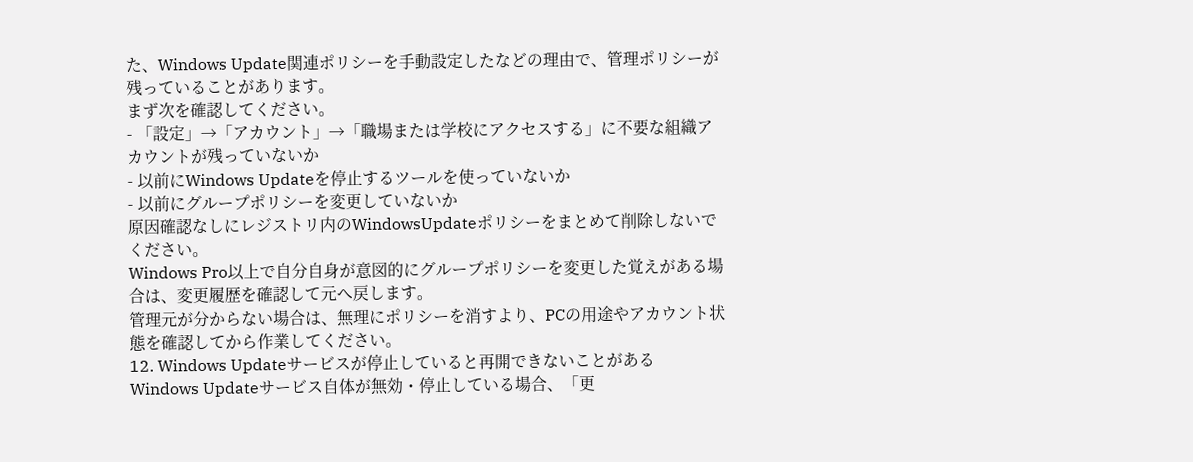た、Windows Update関連ポリシーを手動設定したなどの理由で、管理ポリシーが残っていることがあります。
まず次を確認してください。
- 「設定」→「アカウント」→「職場または学校にアクセスする」に不要な組織アカウントが残っていないか
- 以前にWindows Updateを停止するツールを使っていないか
- 以前にグループポリシーを変更していないか
原因確認なしにレジストリ内のWindowsUpdateポリシーをまとめて削除しないでください。
Windows Pro以上で自分自身が意図的にグループポリシーを変更した覚えがある場合は、変更履歴を確認して元へ戻します。
管理元が分からない場合は、無理にポリシーを消すより、PCの用途やアカウント状態を確認してから作業してください。
12. Windows Updateサービスが停止していると再開できないことがある
Windows Updateサービス自体が無効・停止している場合、「更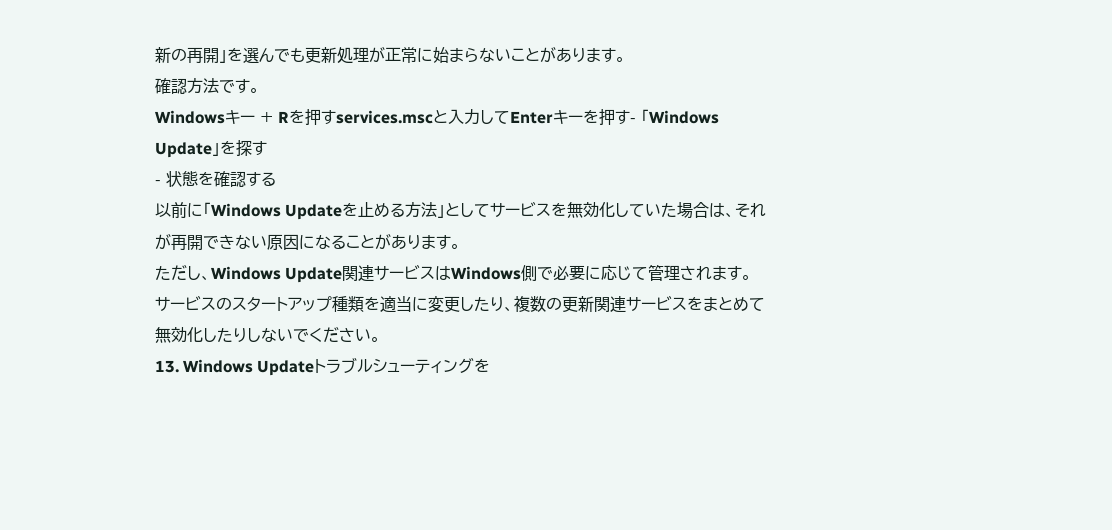新の再開」を選んでも更新処理が正常に始まらないことがあります。
確認方法です。
Windowsキー + Rを押すservices.mscと入力してEnterキーを押す- 「Windows Update」を探す
- 状態を確認する
以前に「Windows Updateを止める方法」としてサービスを無効化していた場合は、それが再開できない原因になることがあります。
ただし、Windows Update関連サービスはWindows側で必要に応じて管理されます。
サービスのスタートアップ種類を適当に変更したり、複数の更新関連サービスをまとめて無効化したりしないでください。
13. Windows Updateトラブルシューティングを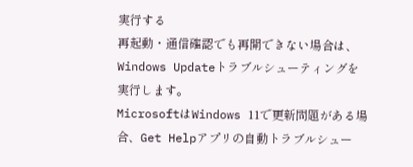実行する
再起動・通信確認でも再開できない場合は、Windows Updateトラブルシューティングを実行します。
MicrosoftはWindows 11で更新問題がある場合、Get Helpアプリの自動トラブルシュー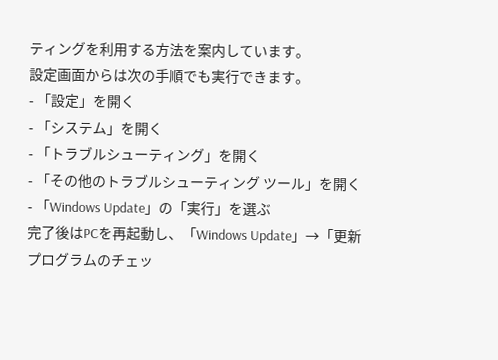ティングを利用する方法を案内しています。
設定画面からは次の手順でも実行できます。
- 「設定」を開く
- 「システム」を開く
- 「トラブルシューティング」を開く
- 「その他のトラブルシューティング ツール」を開く
- 「Windows Update」の「実行」を選ぶ
完了後はPCを再起動し、「Windows Update」→「更新プログラムのチェッ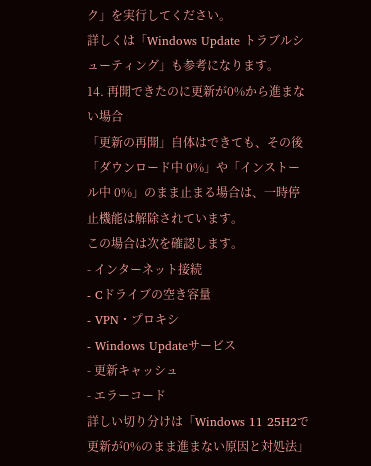ク」を実行してください。
詳しくは「Windows Update トラブルシューティング」も参考になります。
14. 再開できたのに更新が0%から進まない場合
「更新の再開」自体はできても、その後「ダウンロード中 0%」や「インストール中 0%」のまま止まる場合は、一時停止機能は解除されています。
この場合は次を確認します。
- インターネット接続
- Cドライブの空き容量
- VPN・プロキシ
- Windows Updateサービス
- 更新キャッシュ
- エラーコード
詳しい切り分けは「Windows 11 25H2で更新が0%のまま進まない原因と対処法」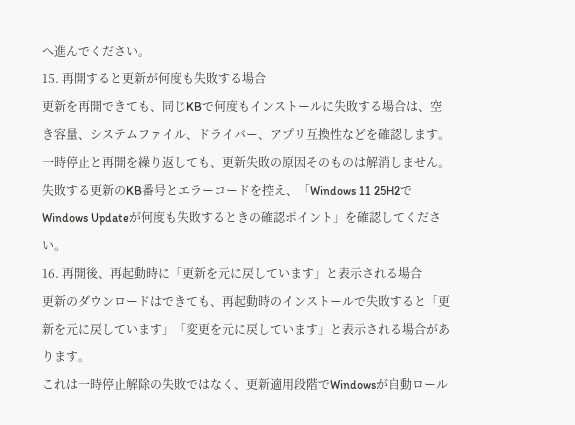へ進んでください。
15. 再開すると更新が何度も失敗する場合
更新を再開できても、同じKBで何度もインストールに失敗する場合は、空き容量、システムファイル、ドライバー、アプリ互換性などを確認します。
一時停止と再開を繰り返しても、更新失敗の原因そのものは解消しません。
失敗する更新のKB番号とエラーコードを控え、「Windows 11 25H2でWindows Updateが何度も失敗するときの確認ポイント」を確認してください。
16. 再開後、再起動時に「更新を元に戻しています」と表示される場合
更新のダウンロードはできても、再起動時のインストールで失敗すると「更新を元に戻しています」「変更を元に戻しています」と表示される場合があります。
これは一時停止解除の失敗ではなく、更新適用段階でWindowsが自動ロール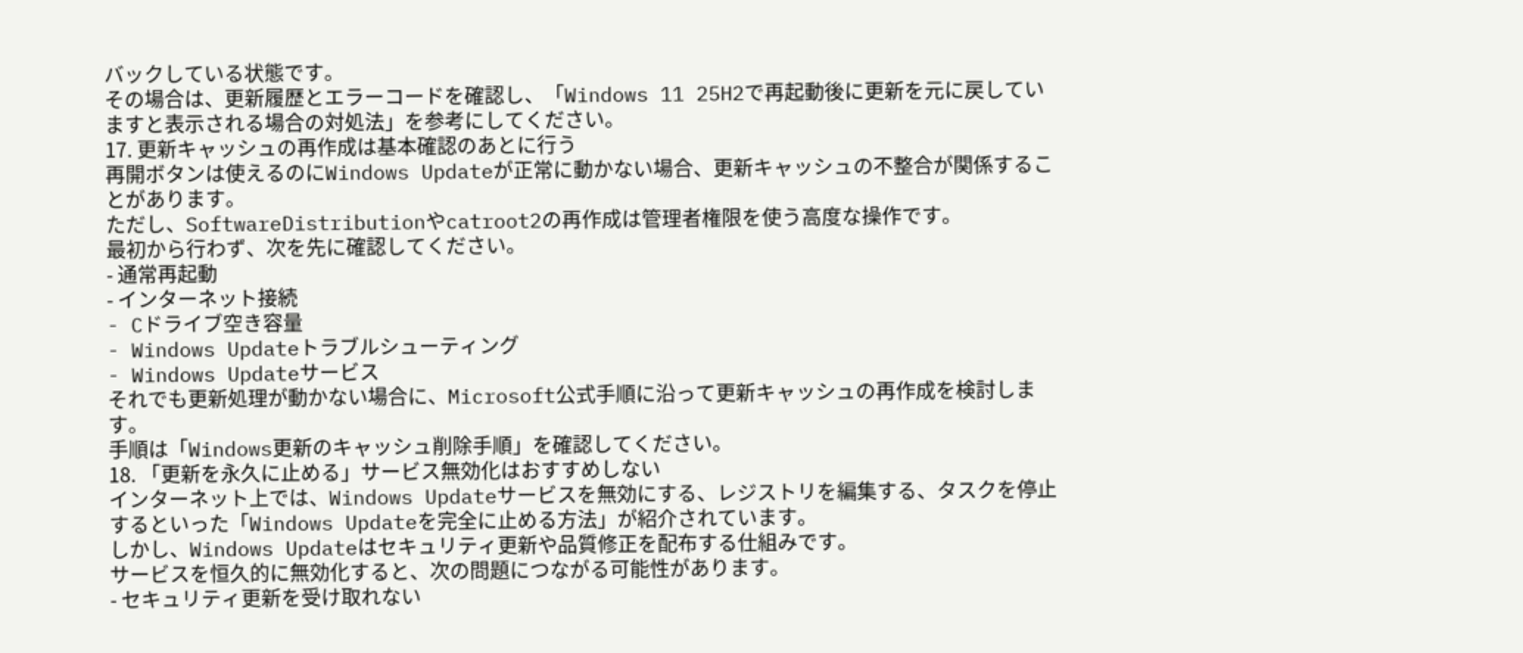バックしている状態です。
その場合は、更新履歴とエラーコードを確認し、「Windows 11 25H2で再起動後に更新を元に戻していますと表示される場合の対処法」を参考にしてください。
17. 更新キャッシュの再作成は基本確認のあとに行う
再開ボタンは使えるのにWindows Updateが正常に動かない場合、更新キャッシュの不整合が関係することがあります。
ただし、SoftwareDistributionやcatroot2の再作成は管理者権限を使う高度な操作です。
最初から行わず、次を先に確認してください。
- 通常再起動
- インターネット接続
- Cドライブ空き容量
- Windows Updateトラブルシューティング
- Windows Updateサービス
それでも更新処理が動かない場合に、Microsoft公式手順に沿って更新キャッシュの再作成を検討します。
手順は「Windows更新のキャッシュ削除手順」を確認してください。
18. 「更新を永久に止める」サービス無効化はおすすめしない
インターネット上では、Windows Updateサービスを無効にする、レジストリを編集する、タスクを停止するといった「Windows Updateを完全に止める方法」が紹介されています。
しかし、Windows Updateはセキュリティ更新や品質修正を配布する仕組みです。
サービスを恒久的に無効化すると、次の問題につながる可能性があります。
- セキュリティ更新を受け取れない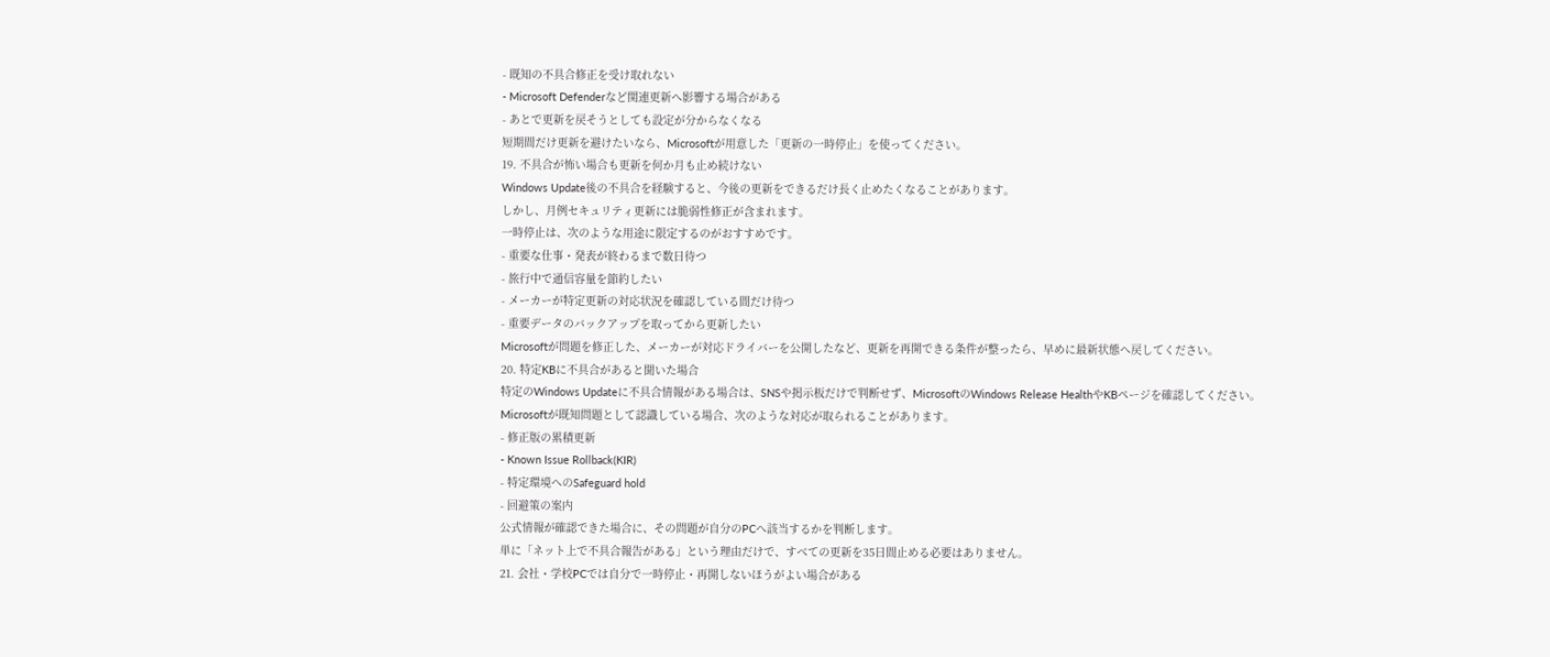- 既知の不具合修正を受け取れない
- Microsoft Defenderなど関連更新へ影響する場合がある
- あとで更新を戻そうとしても設定が分からなくなる
短期間だけ更新を避けたいなら、Microsoftが用意した「更新の一時停止」を使ってください。
19. 不具合が怖い場合も更新を何か月も止め続けない
Windows Update後の不具合を経験すると、今後の更新をできるだけ長く止めたくなることがあります。
しかし、月例セキュリティ更新には脆弱性修正が含まれます。
一時停止は、次のような用途に限定するのがおすすめです。
- 重要な仕事・発表が終わるまで数日待つ
- 旅行中で通信容量を節約したい
- メーカーが特定更新の対応状況を確認している間だけ待つ
- 重要データのバックアップを取ってから更新したい
Microsoftが問題を修正した、メーカーが対応ドライバーを公開したなど、更新を再開できる条件が整ったら、早めに最新状態へ戻してください。
20. 特定KBに不具合があると聞いた場合
特定のWindows Updateに不具合情報がある場合は、SNSや掲示板だけで判断せず、MicrosoftのWindows Release HealthやKBページを確認してください。
Microsoftが既知問題として認識している場合、次のような対応が取られることがあります。
- 修正版の累積更新
- Known Issue Rollback(KIR)
- 特定環境へのSafeguard hold
- 回避策の案内
公式情報が確認できた場合に、その問題が自分のPCへ該当するかを判断します。
単に「ネット上で不具合報告がある」という理由だけで、すべての更新を35日間止める必要はありません。
21. 会社・学校PCでは自分で一時停止・再開しないほうがよい場合がある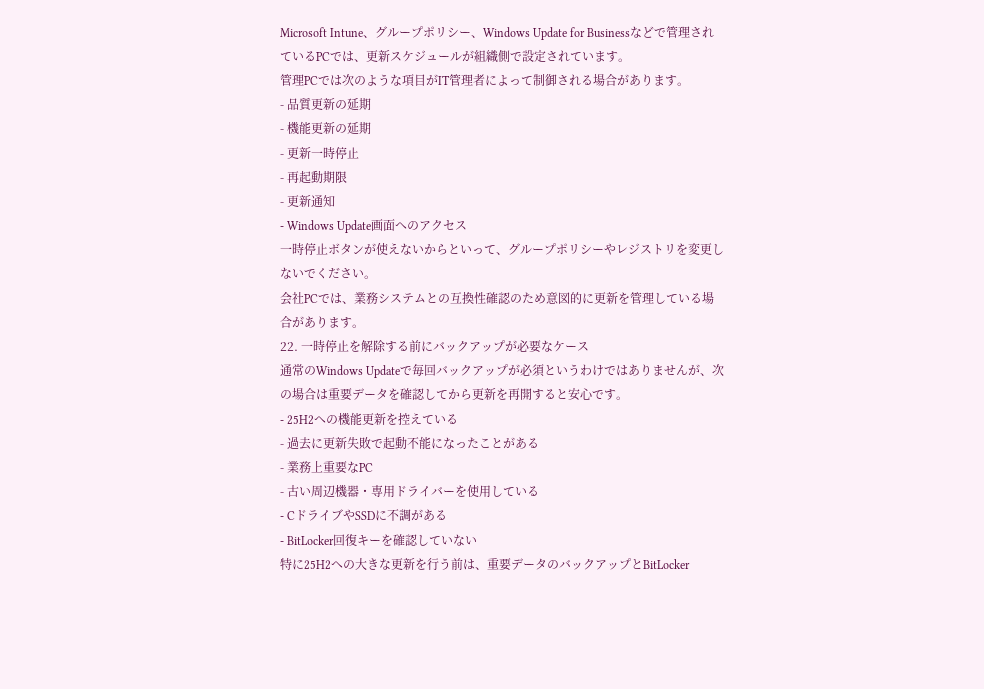Microsoft Intune、グループポリシー、Windows Update for Businessなどで管理されているPCでは、更新スケジュールが組織側で設定されています。
管理PCでは次のような項目がIT管理者によって制御される場合があります。
- 品質更新の延期
- 機能更新の延期
- 更新一時停止
- 再起動期限
- 更新通知
- Windows Update画面へのアクセス
一時停止ボタンが使えないからといって、グループポリシーやレジストリを変更しないでください。
会社PCでは、業務システムとの互換性確認のため意図的に更新を管理している場合があります。
22. 一時停止を解除する前にバックアップが必要なケース
通常のWindows Updateで毎回バックアップが必須というわけではありませんが、次の場合は重要データを確認してから更新を再開すると安心です。
- 25H2への機能更新を控えている
- 過去に更新失敗で起動不能になったことがある
- 業務上重要なPC
- 古い周辺機器・専用ドライバーを使用している
- CドライブやSSDに不調がある
- BitLocker回復キーを確認していない
特に25H2への大きな更新を行う前は、重要データのバックアップとBitLocker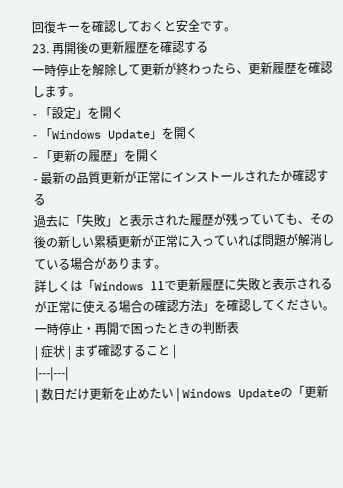回復キーを確認しておくと安全です。
23. 再開後の更新履歴を確認する
一時停止を解除して更新が終わったら、更新履歴を確認します。
- 「設定」を開く
- 「Windows Update」を開く
- 「更新の履歴」を開く
- 最新の品質更新が正常にインストールされたか確認する
過去に「失敗」と表示された履歴が残っていても、その後の新しい累積更新が正常に入っていれば問題が解消している場合があります。
詳しくは「Windows 11で更新履歴に失敗と表示されるが正常に使える場合の確認方法」を確認してください。
一時停止・再開で困ったときの判断表
| 症状 | まず確認すること |
|---|---|
| 数日だけ更新を止めたい | Windows Updateの「更新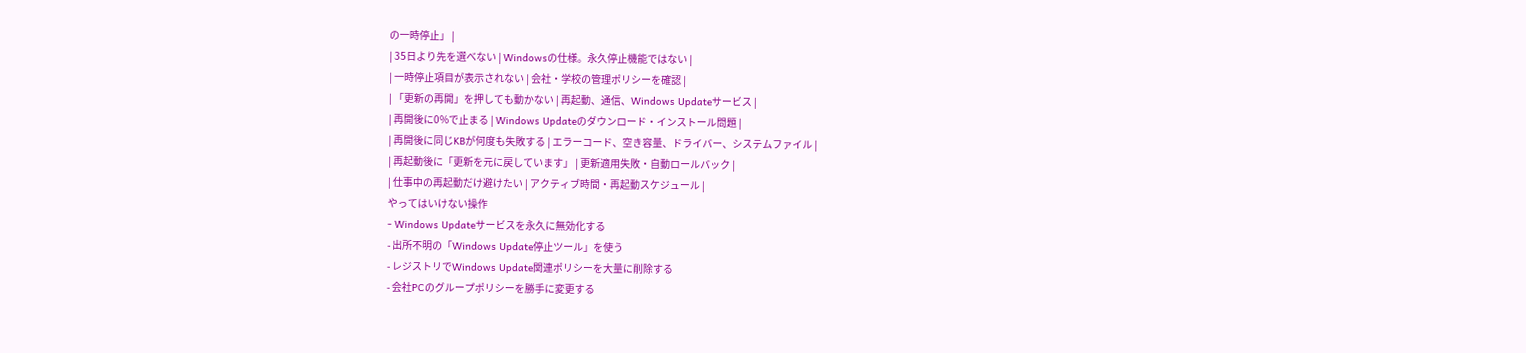の一時停止」 |
| 35日より先を選べない | Windowsの仕様。永久停止機能ではない |
| 一時停止項目が表示されない | 会社・学校の管理ポリシーを確認 |
| 「更新の再開」を押しても動かない | 再起動、通信、Windows Updateサービス |
| 再開後に0%で止まる | Windows Updateのダウンロード・インストール問題 |
| 再開後に同じKBが何度も失敗する | エラーコード、空き容量、ドライバー、システムファイル |
| 再起動後に「更新を元に戻しています」 | 更新適用失敗・自動ロールバック |
| 仕事中の再起動だけ避けたい | アクティブ時間・再起動スケジュール |
やってはいけない操作
- Windows Updateサービスを永久に無効化する
- 出所不明の「Windows Update停止ツール」を使う
- レジストリでWindows Update関連ポリシーを大量に削除する
- 会社PCのグループポリシーを勝手に変更する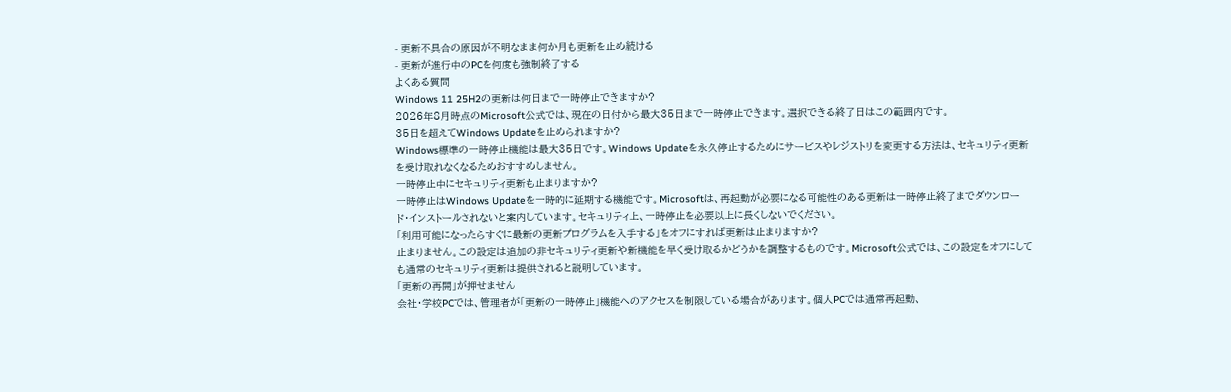- 更新不具合の原因が不明なまま何か月も更新を止め続ける
- 更新が進行中のPCを何度も強制終了する
よくある質問
Windows 11 25H2の更新は何日まで一時停止できますか?
2026年8月時点のMicrosoft公式では、現在の日付から最大35日まで一時停止できます。選択できる終了日はこの範囲内です。
35日を超えてWindows Updateを止められますか?
Windows標準の一時停止機能は最大35日です。Windows Updateを永久停止するためにサービスやレジストリを変更する方法は、セキュリティ更新を受け取れなくなるためおすすめしません。
一時停止中にセキュリティ更新も止まりますか?
一時停止はWindows Updateを一時的に延期する機能です。Microsoftは、再起動が必要になる可能性のある更新は一時停止終了までダウンロード・インストールされないと案内しています。セキュリティ上、一時停止を必要以上に長くしないでください。
「利用可能になったらすぐに最新の更新プログラムを入手する」をオフにすれば更新は止まりますか?
止まりません。この設定は追加の非セキュリティ更新や新機能を早く受け取るかどうかを調整するものです。Microsoft公式では、この設定をオフにしても通常のセキュリティ更新は提供されると説明しています。
「更新の再開」が押せません
会社・学校PCでは、管理者が「更新の一時停止」機能へのアクセスを制限している場合があります。個人PCでは通常再起動、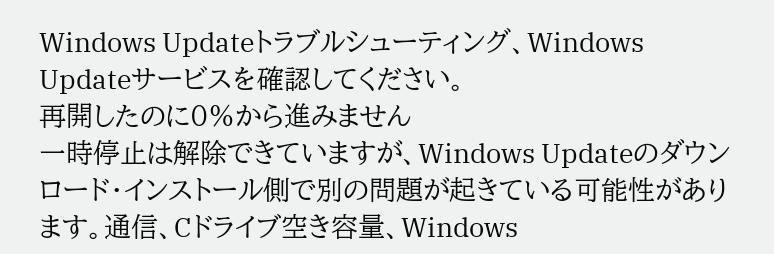Windows Updateトラブルシューティング、Windows Updateサービスを確認してください。
再開したのに0%から進みません
一時停止は解除できていますが、Windows Updateのダウンロード・インストール側で別の問題が起きている可能性があります。通信、Cドライブ空き容量、Windows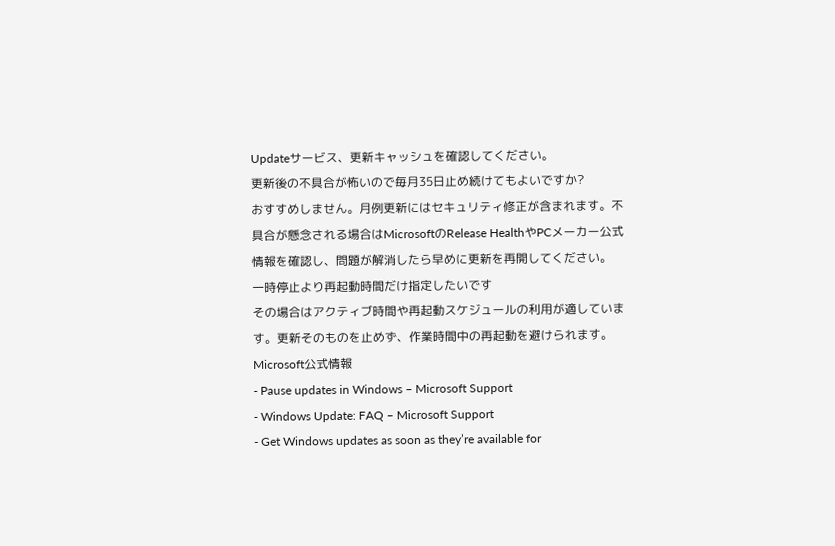Updateサービス、更新キャッシュを確認してください。
更新後の不具合が怖いので毎月35日止め続けてもよいですか?
おすすめしません。月例更新にはセキュリティ修正が含まれます。不具合が懸念される場合はMicrosoftのRelease HealthやPCメーカー公式情報を確認し、問題が解消したら早めに更新を再開してください。
一時停止より再起動時間だけ指定したいです
その場合はアクティブ時間や再起動スケジュールの利用が適しています。更新そのものを止めず、作業時間中の再起動を避けられます。
Microsoft公式情報
- Pause updates in Windows – Microsoft Support
- Windows Update: FAQ – Microsoft Support
- Get Windows updates as soon as they’re available for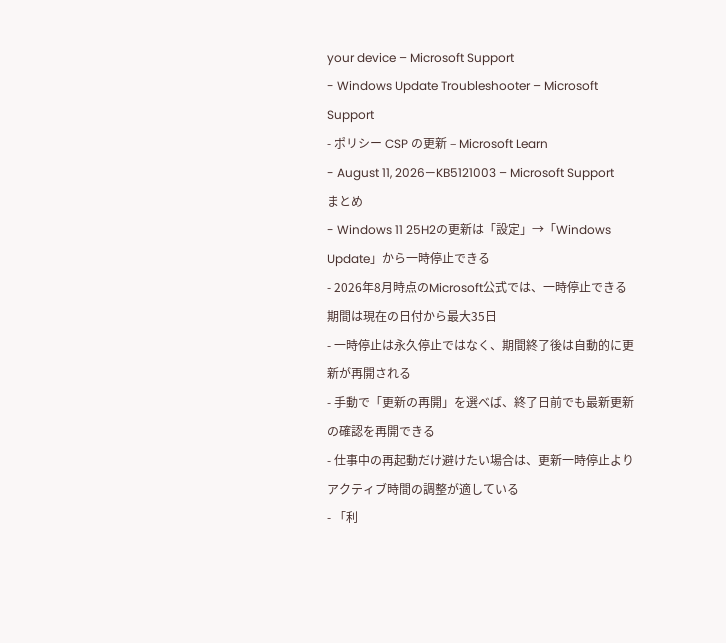your device – Microsoft Support
- Windows Update Troubleshooter – Microsoft Support
- ポリシー CSP の更新 – Microsoft Learn
- August 11, 2026—KB5121003 – Microsoft Support
まとめ
- Windows 11 25H2の更新は「設定」→「Windows Update」から一時停止できる
- 2026年8月時点のMicrosoft公式では、一時停止できる期間は現在の日付から最大35日
- 一時停止は永久停止ではなく、期間終了後は自動的に更新が再開される
- 手動で「更新の再開」を選べば、終了日前でも最新更新の確認を再開できる
- 仕事中の再起動だけ避けたい場合は、更新一時停止よりアクティブ時間の調整が適している
- 「利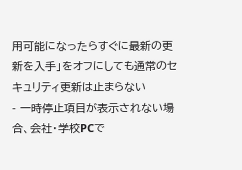用可能になったらすぐに最新の更新を入手」をオフにしても通常のセキュリティ更新は止まらない
- 一時停止項目が表示されない場合、会社・学校PCで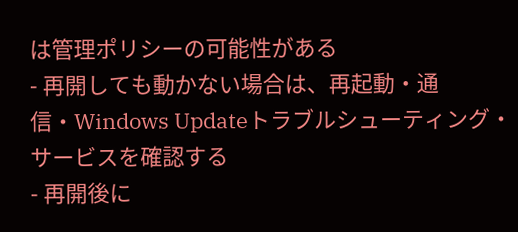は管理ポリシーの可能性がある
- 再開しても動かない場合は、再起動・通信・Windows Updateトラブルシューティング・サービスを確認する
- 再開後に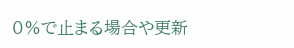0%で止まる場合や更新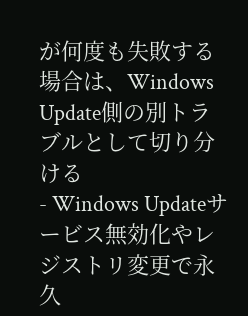が何度も失敗する場合は、Windows Update側の別トラブルとして切り分ける
- Windows Updateサービス無効化やレジストリ変更で永久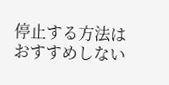停止する方法はおすすめしない